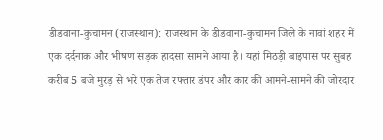डीडवाना-कुचामन (राजस्थान): राजस्थान के डीडवाना-कुचामन जिले के नावां शहर में एक दर्दनाक और भीषण सड़क हादसा सामने आया है। यहां मिठड़ी बाइपास पर सुबह करीब 5 बजे मुरड़ से भरे एक तेज रफ्तार डंपर और कार की आमने-सामने की जोरदार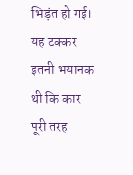भिड़ंत हो गई। यह टक्कर इतनी भयानक थी कि कार पूरी तरह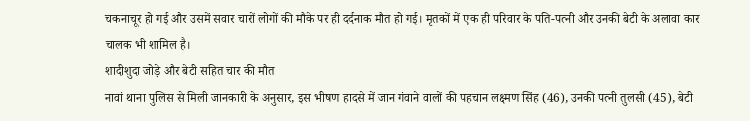चकनाचूर हो गई और उसमें सवार चारों लोगों की मौके पर ही दर्दनाक मौत हो गई। मृतकों में एक ही परिवार के पति-पत्नी और उनकी बेटी के अलावा कार चालक भी शामिल है।
शादीशुदा जोड़े और बेटी सहित चार की मौत
नावां थाना पुलिस से मिली जानकारी के अनुसार, इस भीषण हादसे में जान गंवाने वालों की पहचान लक्ष्मण सिंह (46), उनकी पत्नी तुलसी (45), बेटी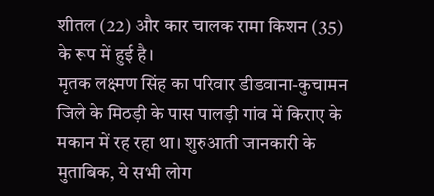शीतल (22) और कार चालक रामा किशन (35) के रूप में हुई है।
मृतक लक्ष्मण सिंह का परिवार डीडवाना-कुचामन जिले के मिठड़ी के पास पालड़ी गांव में किराए के मकान में रह रहा था। शुरुआती जानकारी के मुताबिक, ये सभी लोग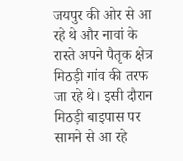जयपुर की ओर से आ रहे थे और नावां के रास्ते अपने पैतृक क्षेत्र मिठड़ी गांव की तरफ जा रहे थे। इसी दौरान मिठड़ी बाइपास पर सामने से आ रहे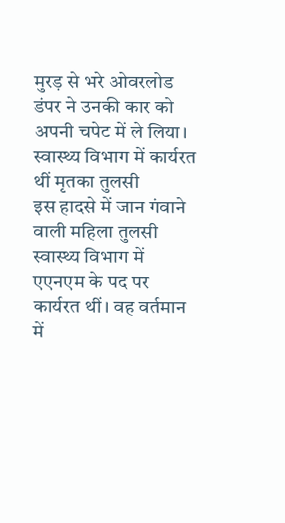मुरड़ से भरे ओवरलोड डंपर ने उनकी कार को अपनी चपेट में ले लिया।
स्वास्थ्य विभाग में कार्यरत थीं मृतका तुलसी
इस हादसे में जान गंवाने वाली महिला तुलसी स्वास्थ्य विभाग में एएनएम के पद पर कार्यरत थीं। वह वर्तमान में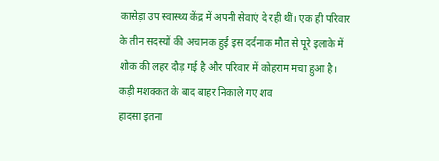कासेड़ा उप स्वास्थ्य केंद्र में अपनी सेवाएं दे रही थीं। एक ही परिवार के तीन सदस्यों की अचानक हुई इस दर्दनाक मौत से पूरे इलाके में शोक की लहर दौड़ गई है और परिवार में कोहराम मचा हुआ है।
कड़ी मशक्कत के बाद बाहर निकाले गए शव
हादसा इतना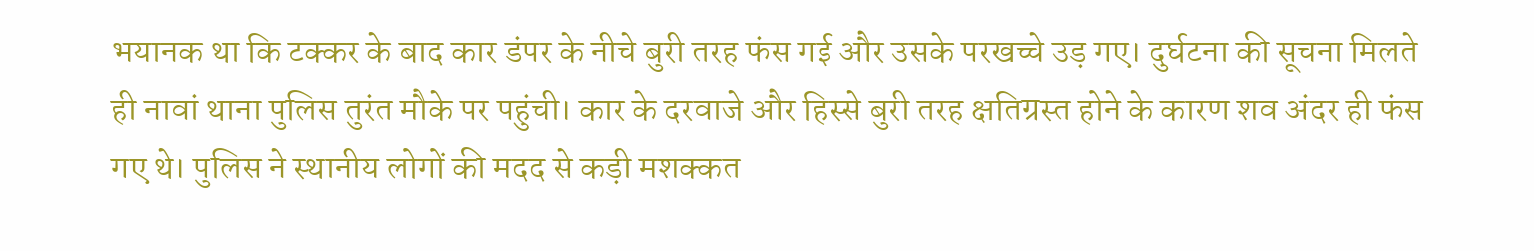भयानक था कि टक्कर के बाद कार डंपर के नीचे बुरी तरह फंस गई और उसके परखच्चे उड़ गए। दुर्घटना की सूचना मिलते ही नावां थाना पुलिस तुरंत मौके पर पहुंची। कार के दरवाजे और हिस्से बुरी तरह क्षतिग्रस्त होने के कारण शव अंदर ही फंस गए थे। पुलिस ने स्थानीय लोगों की मदद से कड़ी मशक्कत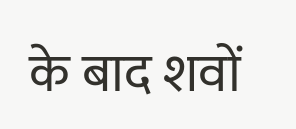के बाद शवों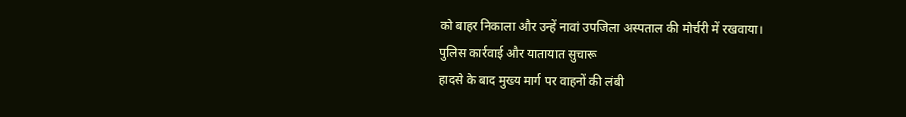को बाहर निकाला और उन्हें नावां उपजिला अस्पताल की मोर्चरी में रखवाया।
पुलिस कार्रवाई और यातायात सुचारू
हादसे के बाद मुख्य मार्ग पर वाहनों की लंबी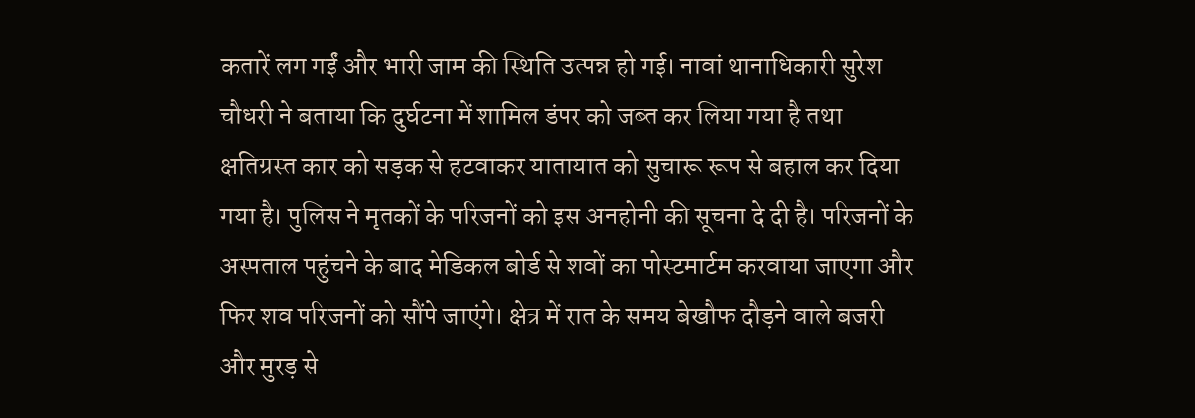कतारें लग गईं और भारी जाम की स्थिति उत्पन्न हो गई। नावां थानाधिकारी सुरेश चौधरी ने बताया कि दुर्घटना में शामिल डंपर को जब्त कर लिया गया है तथा क्षतिग्रस्त कार को सड़क से हटवाकर यातायात को सुचारू रूप से बहाल कर दिया गया है। पुलिस ने मृतकों के परिजनों को इस अनहोनी की सूचना दे दी है। परिजनों के अस्पताल पहुंचने के बाद मेडिकल बोर्ड से शवों का पोस्टमार्टम करवाया जाएगा और फिर शव परिजनों को सौंपे जाएंगे। क्षेत्र में रात के समय बेखौफ दौड़ने वाले बजरी और मुरड़ से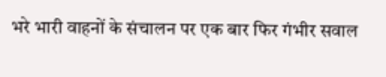भरे भारी वाहनों के संचालन पर एक बार फिर गंभीर सवाल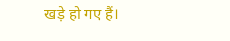खड़े हो गए हैं।